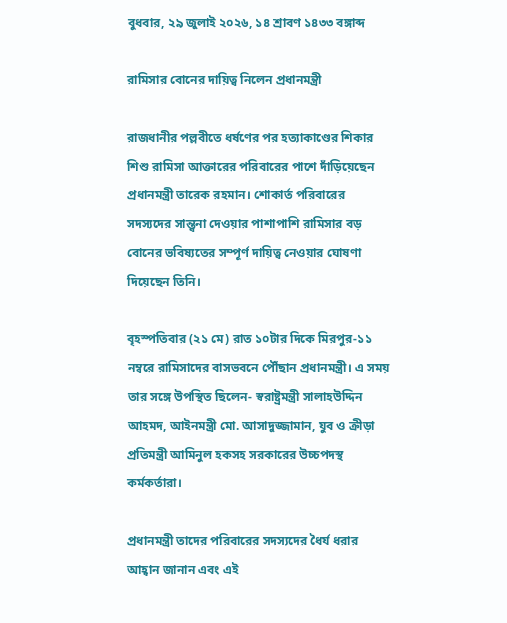বুধবার, ২৯ জুলাই ২০২৬, ১৪ শ্রাবণ ১৪৩৩ বঙ্গাব্দ

রামিসার বোনের দায়িত্ব নিলেন প্রধানমন্ত্রী

রাজধানীর পল্লবীতে ধর্ষণের পর হত্যাকাণ্ডের শিকার শিশু রামিসা আক্তারের পরিবারের পাশে দাঁড়িয়েছেন প্রধানমন্ত্রী তারেক রহমান। শোকার্ত পরিবারের সদস্যদের সান্ত্বনা দেওয়ার পাশাপাশি রামিসার বড় বোনের ভবিষ্যতের সম্পূর্ণ দায়িত্ব নেওয়ার ঘোষণা দিয়েছেন তিনি।

বৃহস্পতিবার (২১ মে) রাত ১০টার দিকে মিরপুর-১১ নম্বরে রামিসাদের বাসভবনে পৌঁছান প্রধানমন্ত্রী। এ সময় তার সঙ্গে উপস্থিত ছিলেন- স্বরাষ্ট্রমন্ত্রী সালাহউদ্দিন আহমদ, আইনমন্ত্রী মো. আসাদুজ্জামান, যুব ও ক্রীড়া প্রতিমন্ত্রী আমিনুল হকসহ সরকারের উচ্চপদস্থ কর্মকর্তারা।

প্রধানমন্ত্রী তাদের পরিবারের সদস্যদের ধৈর্য ধরার আহ্বান জানান এবং এই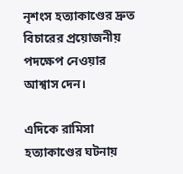নৃশংস হত্যাকাণ্ডের দ্রুত বিচারের প্রয়োজনীয় পদক্ষেপ নেওয়ার আশ্বাস দেন।

এদিকে রামিসা হত্যাকাণ্ডের ঘটনায়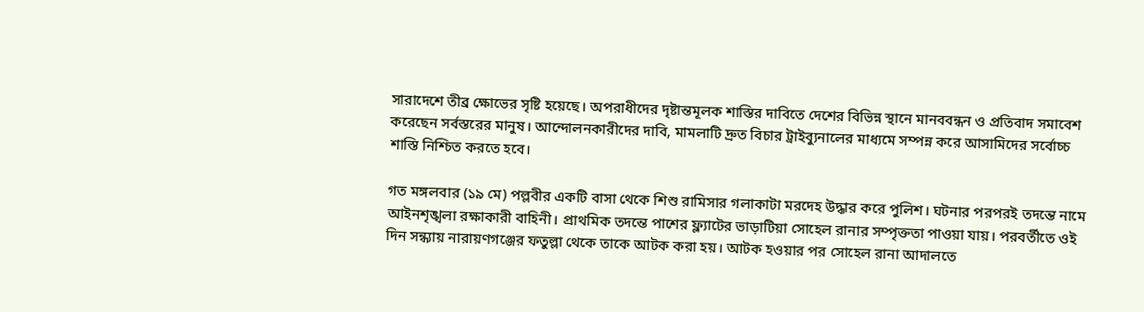সারাদেশে তীব্র ক্ষোভের সৃষ্টি হয়েছে। অপরাধীদের দৃষ্টান্তমূলক শাস্তির দাবিতে দেশের বিভিন্ন স্থানে মানববন্ধন ও প্রতিবাদ সমাবেশ করেছেন সর্বস্তরের মানুষ। আন্দোলনকারীদের দাবি, মামলাটি দ্রুত বিচার ট্রাইব্যুনালের মাধ্যমে সম্পন্ন করে আসামিদের সর্বোচ্চ শাস্তি নিশ্চিত করতে হবে।

গত মঙ্গলবার (১৯ মে) পল্লবীর একটি বাসা থেকে শিশু রামিসার গলাকাটা মরদেহ উদ্ধার করে পুলিশ। ঘটনার পরপরই তদন্তে নামে আইনশৃঙ্খলা রক্ষাকারী বাহিনী। প্রাথমিক তদন্তে পাশের ফ্ল্যাটের ভাড়াটিয়া সোহেল রানার সম্পৃক্ততা পাওয়া যায়। পরবর্তীতে ওই দিন সন্ধ্যায় নারায়ণগঞ্জের ফতুল্লা থেকে তাকে আটক করা হয়। আটক হওয়ার পর সোহেল রানা আদালতে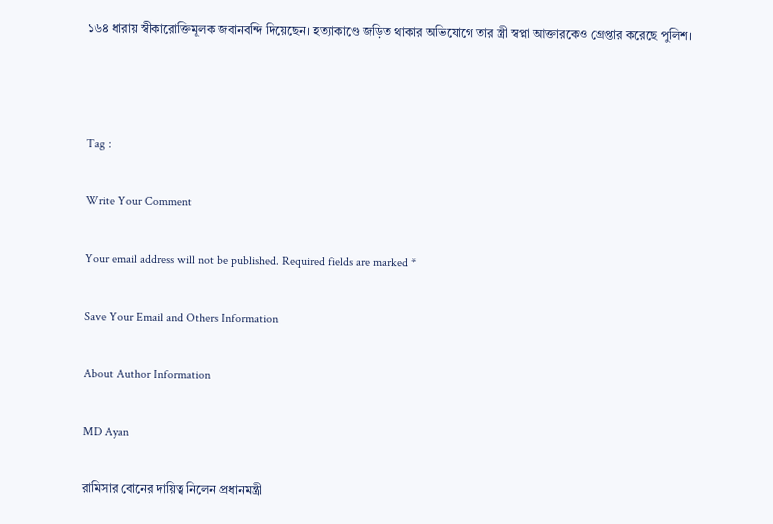১৬৪ ধারায় স্বীকারোক্তিমূলক জবানবন্দি দিয়েছেন। হত্যাকাণ্ডে জড়িত থাকার অভিযোগে তার স্ত্রী স্বপ্না আক্তারকেও গ্রেপ্তার করেছে পুলিশ।



Tag :

Write Your Comment

Your email address will not be published. Required fields are marked *

Save Your Email and Others Information

About Author Information

MD Ayan

রামিসার বোনের দায়িত্ব নিলেন প্রধানমন্ত্রী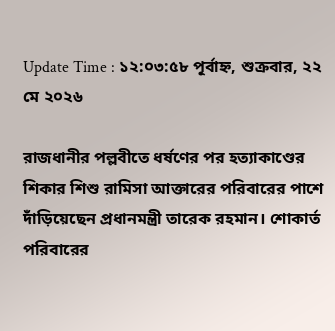Update Time : ১২:০৩:৫৮ পূর্বাহ্ন, শুক্রবার, ২২ মে ২০২৬

রাজধানীর পল্লবীতে ধর্ষণের পর হত্যাকাণ্ডের শিকার শিশু রামিসা আক্তারের পরিবারের পাশে দাঁড়িয়েছেন প্রধানমন্ত্রী তারেক রহমান। শোকার্ত পরিবারের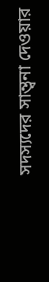সদস্যদের সান্ত্বনা দেওয়ার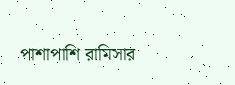পাশাপাশি রামিসার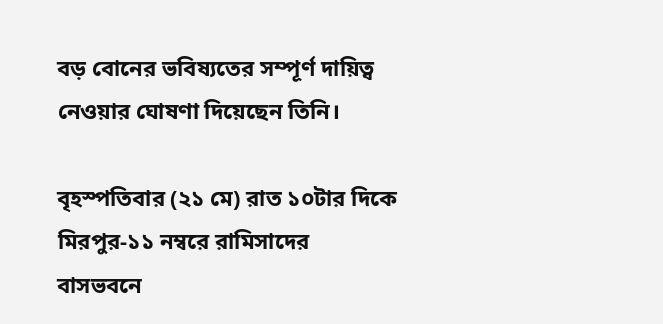বড় বোনের ভবিষ্যতের সম্পূর্ণ দায়িত্ব নেওয়ার ঘোষণা দিয়েছেন তিনি।

বৃহস্পতিবার (২১ মে) রাত ১০টার দিকে মিরপুর-১১ নম্বরে রামিসাদের বাসভবনে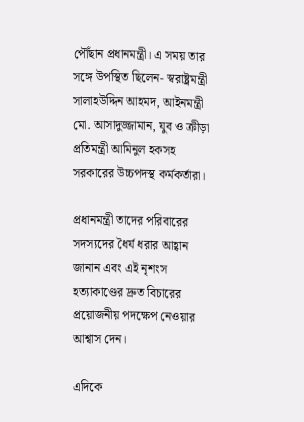পৌঁছান প্রধানমন্ত্রী। এ সময় তার সঙ্গে উপস্থিত ছিলেন- স্বরাষ্ট্রমন্ত্রী সালাহউদ্দিন আহমদ, আইনমন্ত্রী মো. আসাদুজ্জামান, যুব ও ক্রীড়া প্রতিমন্ত্রী আমিনুল হকসহ সরকারের উচ্চপদস্থ কর্মকর্তারা।

প্রধানমন্ত্রী তাদের পরিবারের সদস্যদের ধৈর্য ধরার আহ্বান জানান এবং এই নৃশংস হত্যাকাণ্ডের দ্রুত বিচারের প্রয়োজনীয় পদক্ষেপ নেওয়ার আশ্বাস দেন।

এদিকে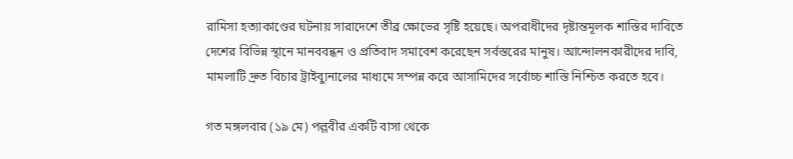রামিসা হত্যাকাণ্ডের ঘটনায় সারাদেশে তীব্র ক্ষোভের সৃষ্টি হয়েছে। অপরাধীদের দৃষ্টান্তমূলক শাস্তির দাবিতে দেশের বিভিন্ন স্থানে মানববন্ধন ও প্রতিবাদ সমাবেশ করেছেন সর্বস্তরের মানুষ। আন্দোলনকারীদের দাবি, মামলাটি দ্রুত বিচার ট্রাইব্যুনালের মাধ্যমে সম্পন্ন করে আসামিদের সর্বোচ্চ শাস্তি নিশ্চিত করতে হবে।

গত মঙ্গলবার (১৯ মে) পল্লবীর একটি বাসা থেকে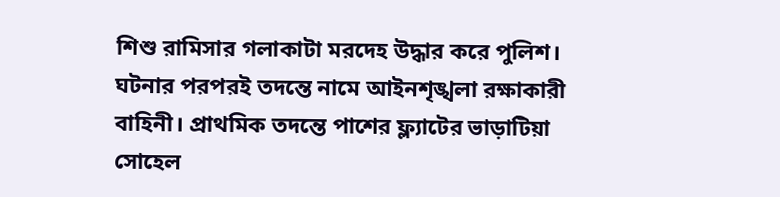শিশু রামিসার গলাকাটা মরদেহ উদ্ধার করে পুলিশ। ঘটনার পরপরই তদন্তে নামে আইনশৃঙ্খলা রক্ষাকারী বাহিনী। প্রাথমিক তদন্তে পাশের ফ্ল্যাটের ভাড়াটিয়া সোহেল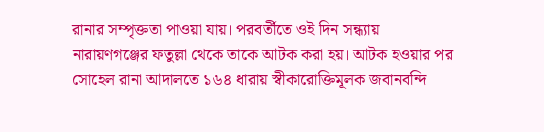রানার সম্পৃক্ততা পাওয়া যায়। পরবর্তীতে ওই দিন সন্ধ্যায় নারায়ণগঞ্জের ফতুল্লা থেকে তাকে আটক করা হয়। আটক হওয়ার পর সোহেল রানা আদালতে ১৬৪ ধারায় স্বীকারোক্তিমূলক জবানবন্দি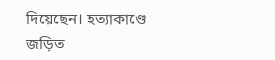দিয়েছেন। হত্যাকাণ্ডে জড়িত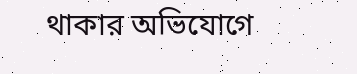থাকার অভিযোগে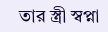তার স্ত্রী স্বপ্না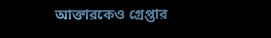আক্তারকেও গ্রেপ্তার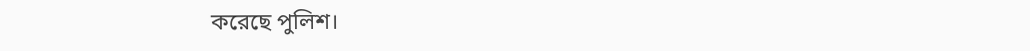করেছে পুলিশ।